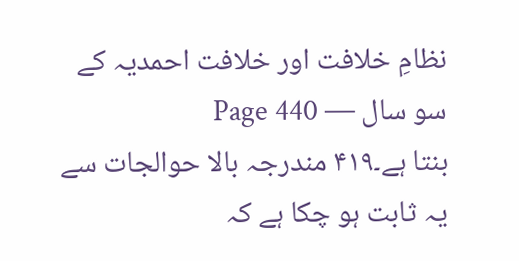نظامِ خلافت اور خلافت احمدیہ کے سو سال — Page 440
بنتا ہے۔۴۱۹ مندرجہ بالا حوالجات سے یہ ثابت ہو چکا ہے کہ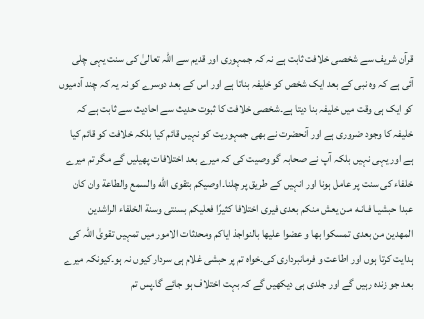قرآن شریف سے شخصی خلافت ثابت ہے نہ کہ جمہوری اور قدیم سے اللہ تعالیٰ کی سنت یہی چلی آئی ہے کہ وہ نبی کے بعد ایک شخص کو خلیفہ بناتا ہے اور اس کے بعد دوسرے کو نہ یہ کہ چند آدمیوں کو ایک ہی وقت میں خلیفہ بنا دیتا ہے۔شخصی خلافت کا ثبوت حدیث سے احادیث سے ثابت ہے کہ خلیفہ کا وجود ضروری ہے اور آنحضرت نے بھی جمہوریت کو نہیں قائم کیا بلکہ خلافت کو قائم کیا ہے اور یہی نہیں بلکہ آپ نے صحابہ گو وصیت کی کہ میرے بعد اختلافات پھیلیں گے مگر تم میرے خلفاء کی سنت پر عامل ہونا اور انہیں کے طریق پر چلنا۔اوصیکم بتقوى الله والسمع والطاعة وان كان عبدا حبشيـا فـانـه مـن يعش منكم بعدى فيرى اختلافا كثيرًا فعلیکم بسنتی وسنة الخلفاء الراشدين المهدين من بعدى تمسكوا بها و عضوا عليها بالنواجذ اياكم ومحدثات الامور میں تمہیں تقویٰ اللہ کی ہدایت کرتا ہوں اور اطاعت و فرمانبرداری کی۔خواہ تم پر حبشی غلام ہی سردار کیوں نہ ہو۔کیونکہ میرے بعد جو زندہ رہیں گے اور جلدی ہی دیکھیں گے کہ بہت اختلاف ہو جائے گا۔پس تم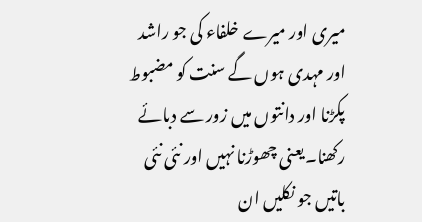میری اور میرے خلفاء کی جو راشد اور مہدی ہوں گے سنت کو مضبوط پکڑنا اور دانتوں میں زور سے دبائے رکھنا۔یعنی چھوڑنا نہیں اور نئی نئی باتیں جو نکلیں ان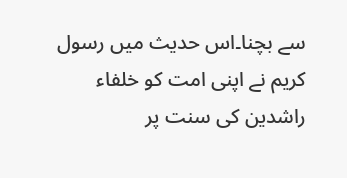سے بچنا۔اس حدیث میں رسول کریم نے اپنی امت کو خلفاء راشدین کی سنت پر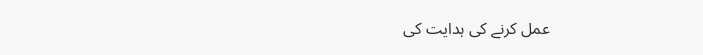عمل کرنے کی ہدایت کی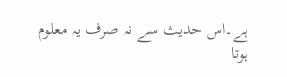ہے۔اس حدیث سے نہ صرف یہ معلوم ہوتا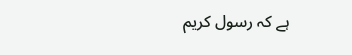ہے کہ رسول کریم